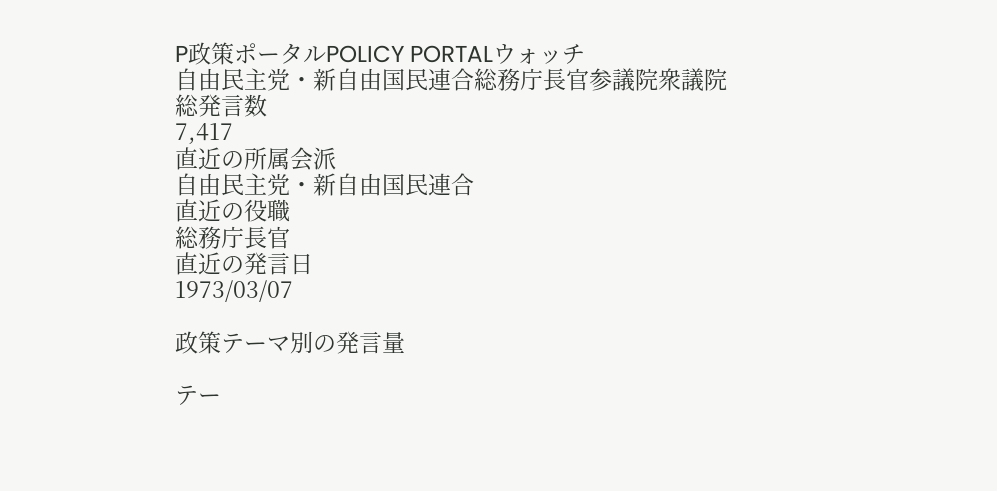P政策ポータルPOLICY PORTALウォッチ
自由民主党・新自由国民連合総務庁長官参議院衆議院
総発言数
7,417
直近の所属会派
自由民主党・新自由国民連合
直近の役職
総務庁長官
直近の発言日
1973/03/07

政策テーマ別の発言量

テー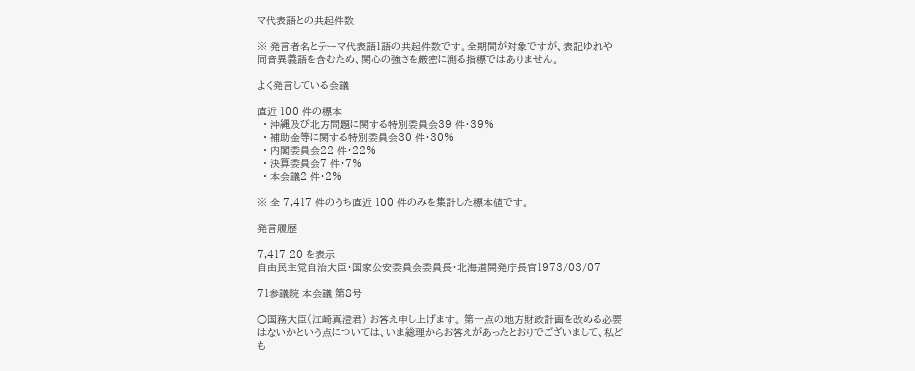マ代表語との共起件数

※ 発言者名とテーマ代表語1語の共起件数です。全期間が対象ですが、表記ゆれや 同音異義語を含むため、関心の強さを厳密に測る指標ではありません。

よく発言している会議

直近 100 件の標本
  • 沖縄及び北方問題に関する特別委員会39 件・39%
  • 補助金等に関する特別委員会30 件・30%
  • 内閣委員会22 件・22%
  • 決算委員会7 件・7%
  • 本会議2 件・2%

※ 全 7,417 件のうち直近 100 件のみを集計した標本値です。

発言履歴

7,417 20 を表示
自由民主党自治大臣・国家公安委員会委員長・北海道開発庁長官1973/03/07

71参議院 本会議 第8号

○国務大臣(江崎真澄君) お答え申し上げます。 第一点の地方財政計画を改める必要はないかという点については、いま総理からお答えがあったとおりでございまして、私ども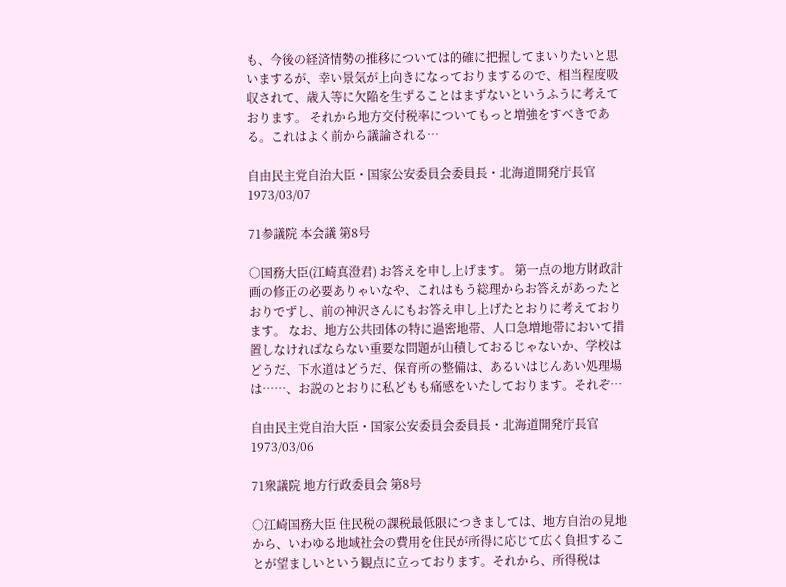も、今後の経済情勢の推移については的確に把握してまいりたいと思いまするが、幸い景気が上向きになっておりまするので、相当程度吸収されて、歳入等に欠陥を生ずることはまずないというふうに考えております。 それから地方交付税率についてもっと増強をすべきである。これはよく前から議論される…

自由民主党自治大臣・国家公安委員会委員長・北海道開発庁長官1973/03/07

71参議院 本会議 第8号

○国務大臣(江崎真澄君) お答えを申し上げます。 第一点の地方財政計画の修正の必要ありゃいなや、これはもう総理からお答えがあったとおりでずし、前の神沢さんにもお答え申し上げたとおりに考えております。 なお、地方公共団体の特に過密地帯、人口急増地帯において措置しなければならない重要な問題が山積しておるじゃないか、学校はどうだ、下水道はどうだ、保育所の整備は、あるいはじんあい処理場は……、お説のとおりに私どもも痛感をいたしております。それぞ…

自由民主党自治大臣・国家公安委員会委員長・北海道開発庁長官1973/03/06

71衆議院 地方行政委員会 第8号

○江崎国務大臣 住民税の課税最低限につきましては、地方自治の見地から、いわゆる地域社会の費用を住民が所得に応じて広く負担することが望ましいという観点に立っております。それから、所得税は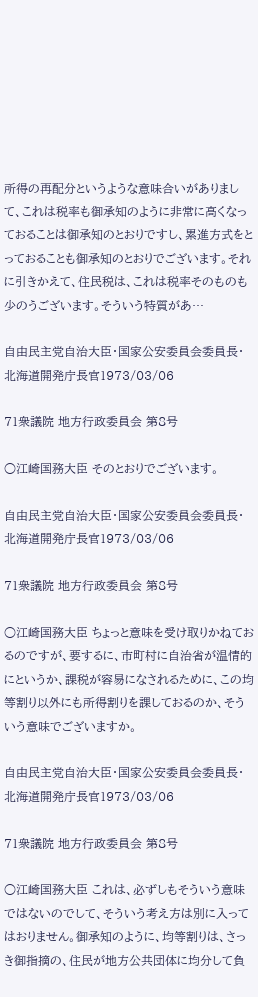所得の再配分というような意味合いがありまして、これは税率も御承知のように非常に高くなっておることは御承知のとおりですし、累進方式をとっておることも御承知のとおりでございます。それに引きかえて、住民税は、これは税率そのものも少のうございます。そういう特質があ…

自由民主党自治大臣・国家公安委員会委員長・北海道開発庁長官1973/03/06

71衆議院 地方行政委員会 第8号

○江崎国務大臣 そのとおりでございます。

自由民主党自治大臣・国家公安委員会委員長・北海道開発庁長官1973/03/06

71衆議院 地方行政委員会 第8号

○江崎国務大臣 ちょっと意味を受け取りかねておるのですが、要するに、市町村に自治省が温情的にというか、課税が容易になされるために、この均等割り以外にも所得割りを課しておるのか、そういう意味でございますか。

自由民主党自治大臣・国家公安委員会委員長・北海道開発庁長官1973/03/06

71衆議院 地方行政委員会 第8号

○江崎国務大臣 これは、必ずしもそういう意味ではないのでして、そういう考え方は別に入ってはおりません。御承知のように、均等割りは、さっき御指摘の、住民が地方公共団体に均分して負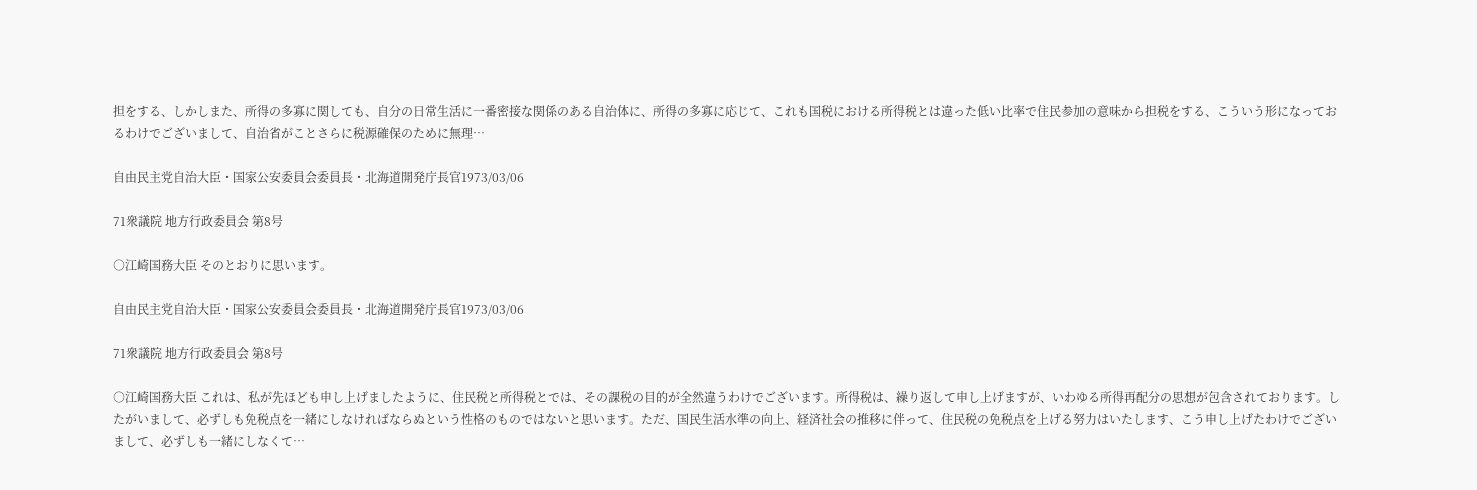担をする、しかしまた、所得の多寡に関しても、自分の日常生活に一番密接な関係のある自治体に、所得の多寡に応じて、これも国税における所得税とは違った低い比率で住民参加の意味から担税をする、こういう形になっておるわけでございまして、自治省がことさらに税源確保のために無理…

自由民主党自治大臣・国家公安委員会委員長・北海道開発庁長官1973/03/06

71衆議院 地方行政委員会 第8号

○江崎国務大臣 そのとおりに思います。

自由民主党自治大臣・国家公安委員会委員長・北海道開発庁長官1973/03/06

71衆議院 地方行政委員会 第8号

○江崎国務大臣 これは、私が先ほども申し上げましたように、住民税と所得税とでは、その課税の目的が全然違うわけでございます。所得税は、繰り返して申し上げますが、いわゆる所得再配分の思想が包含されております。したがいまして、必ずしも免税点を一緒にしなければならぬという性格のものではないと思います。ただ、国民生活水準の向上、経済社会の推移に伴って、住民税の免税点を上げる努力はいたします、こう申し上げたわけでございまして、必ずしも一緒にしなくて…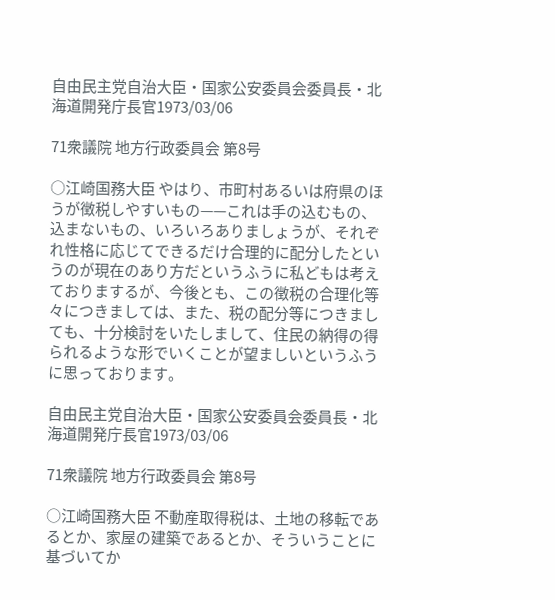自由民主党自治大臣・国家公安委員会委員長・北海道開発庁長官1973/03/06

71衆議院 地方行政委員会 第8号

○江崎国務大臣 やはり、市町村あるいは府県のほうが徴税しやすいもの——これは手の込むもの、込まないもの、いろいろありましょうが、それぞれ性格に応じてできるだけ合理的に配分したというのが現在のあり方だというふうに私どもは考えておりまするが、今後とも、この徴税の合理化等々につきましては、また、税の配分等につきましても、十分検討をいたしまして、住民の納得の得られるような形でいくことが望ましいというふうに思っております。

自由民主党自治大臣・国家公安委員会委員長・北海道開発庁長官1973/03/06

71衆議院 地方行政委員会 第8号

○江崎国務大臣 不動産取得税は、土地の移転であるとか、家屋の建築であるとか、そういうことに基づいてか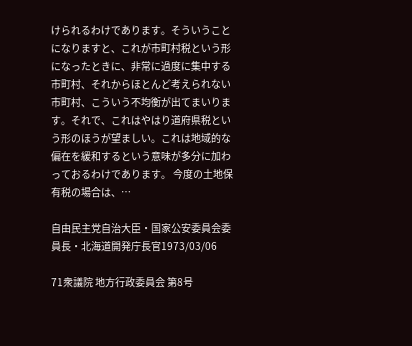けられるわけであります。そういうことになりますと、これが市町村税という形になったときに、非常に過度に集中する市町村、それからほとんど考えられない市町村、こういう不均衡が出てまいります。それで、これはやはり道府県税という形のほうが望ましい。これは地域的な偏在を緩和するという意味が多分に加わっておるわけであります。 今度の土地保有税の場合は、…

自由民主党自治大臣・国家公安委員会委員長・北海道開発庁長官1973/03/06

71衆議院 地方行政委員会 第8号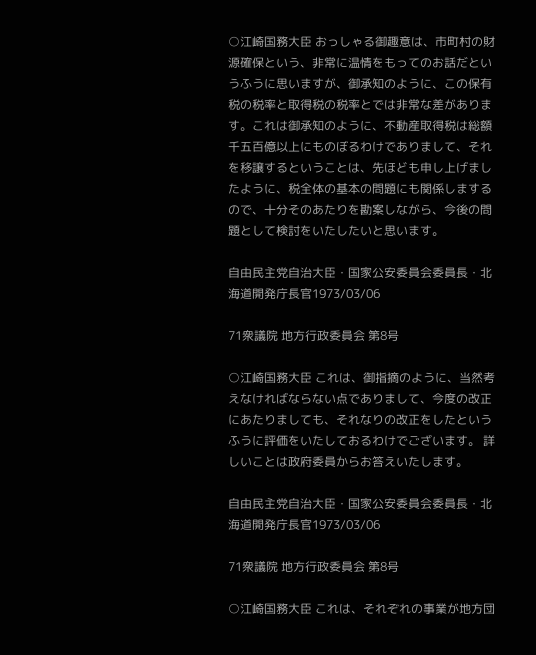○江崎国務大臣 おっしゃる御趣意は、市町村の財源確保という、非常に温情をもってのお話だというふうに思いますが、御承知のように、この保有税の税率と取得税の税率とでは非常な差があります。これは御承知のように、不動産取得税は総額千五百億以上にものぼるわけでありまして、それを移譲するということは、先ほども申し上げましたように、税全体の基本の問題にも関係しまするので、十分そのあたりを勘案しながら、今後の問題として検討をいたしたいと思います。

自由民主党自治大臣・国家公安委員会委員長・北海道開発庁長官1973/03/06

71衆議院 地方行政委員会 第8号

○江崎国務大臣 これは、御指摘のように、当然考えなければならない点でありまして、今度の改正にあたりましても、それなりの改正をしたというふうに評価をいたしておるわけでございます。 詳しいことは政府委員からお答えいたします。

自由民主党自治大臣・国家公安委員会委員長・北海道開発庁長官1973/03/06

71衆議院 地方行政委員会 第8号

○江崎国務大臣 これは、それぞれの事業が地方団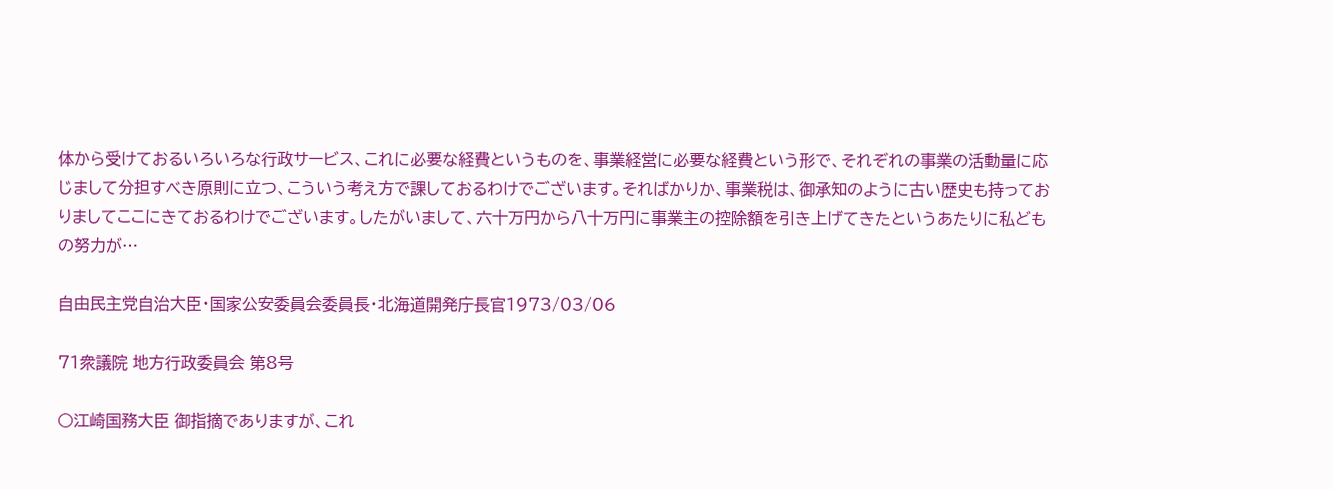体から受けておるいろいろな行政サービス、これに必要な経費というものを、事業経営に必要な経費という形で、それぞれの事業の活動量に応じまして分担すべき原則に立つ、こういう考え方で課しておるわけでございます。そればかりか、事業税は、御承知のように古い歴史も持っておりましてここにきておるわけでございます。したがいまして、六十万円から八十万円に事業主の控除額を引き上げてきたというあたりに私どもの努力が…

自由民主党自治大臣・国家公安委員会委員長・北海道開発庁長官1973/03/06

71衆議院 地方行政委員会 第8号

○江崎国務大臣 御指摘でありますが、これ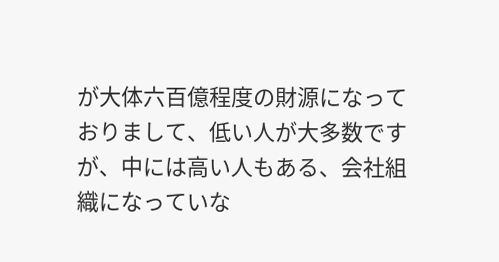が大体六百億程度の財源になっておりまして、低い人が大多数ですが、中には高い人もある、会社組織になっていな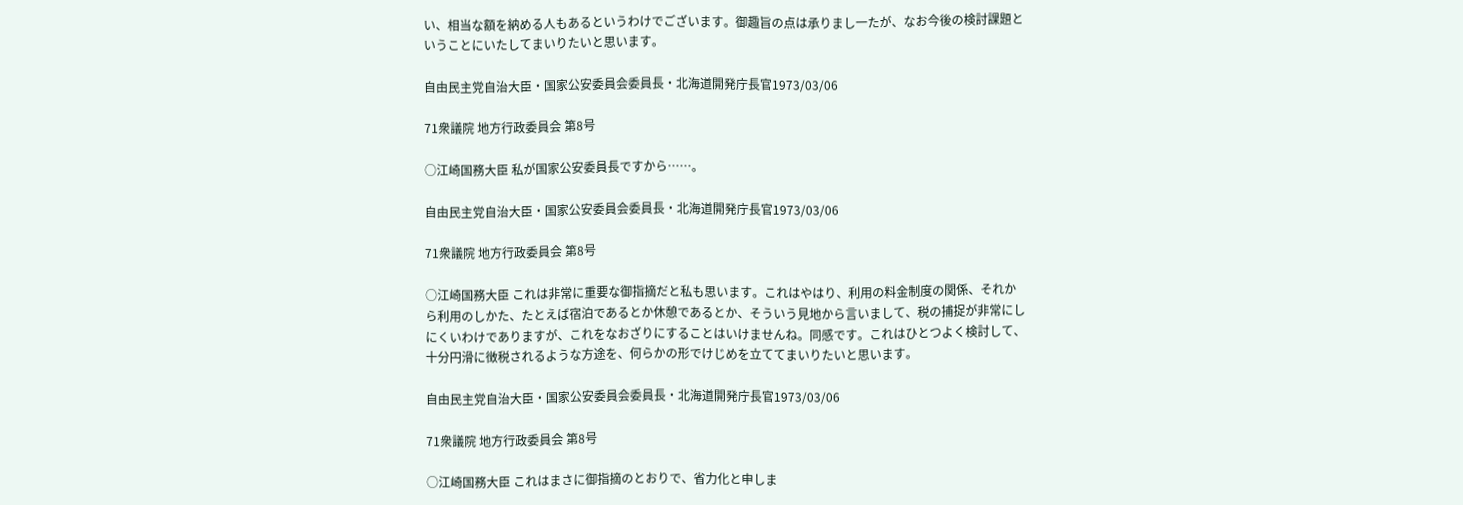い、相当な額を納める人もあるというわけでございます。御趣旨の点は承りまし一たが、なお今後の検討課題ということにいたしてまいりたいと思います。

自由民主党自治大臣・国家公安委員会委員長・北海道開発庁長官1973/03/06

71衆議院 地方行政委員会 第8号

○江崎国務大臣 私が国家公安委員長ですから……。

自由民主党自治大臣・国家公安委員会委員長・北海道開発庁長官1973/03/06

71衆議院 地方行政委員会 第8号

○江崎国務大臣 これは非常に重要な御指摘だと私も思います。これはやはり、利用の料金制度の関係、それから利用のしかた、たとえば宿泊であるとか休憩であるとか、そういう見地から言いまして、税の捕捉が非常にしにくいわけでありますが、これをなおざりにすることはいけませんね。同感です。これはひとつよく検討して、十分円滑に徴税されるような方途を、何らかの形でけじめを立ててまいりたいと思います。

自由民主党自治大臣・国家公安委員会委員長・北海道開発庁長官1973/03/06

71衆議院 地方行政委員会 第8号

○江崎国務大臣 これはまさに御指摘のとおりで、省力化と申しま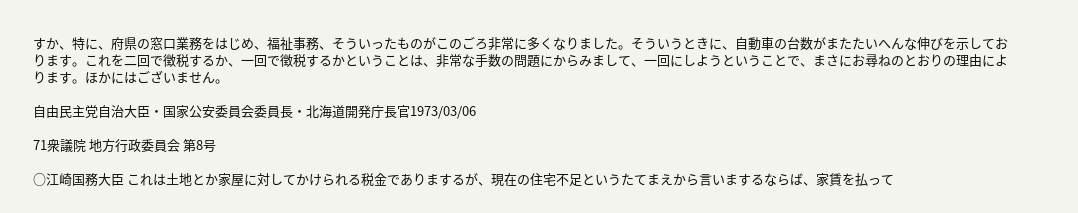すか、特に、府県の窓口業務をはじめ、福祉事務、そういったものがこのごろ非常に多くなりました。そういうときに、自動車の台数がまたたいへんな伸びを示しております。これを二回で徴税するか、一回で徴税するかということは、非常な手数の問題にからみまして、一回にしようということで、まさにお尋ねのとおりの理由によります。ほかにはございません。

自由民主党自治大臣・国家公安委員会委員長・北海道開発庁長官1973/03/06

71衆議院 地方行政委員会 第8号

○江崎国務大臣 これは土地とか家屋に対してかけられる税金でありまするが、現在の住宅不足というたてまえから言いまするならば、家賃を払って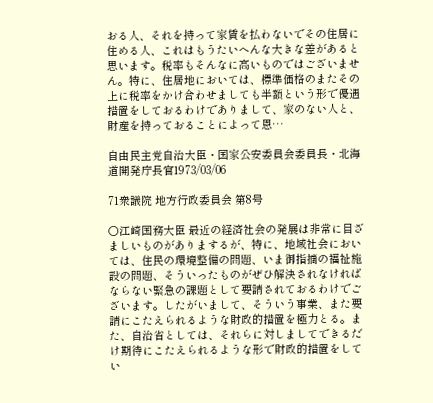おる人、それを持って家賃を払わないでその住居に住める人、これはもうたいへんな大きな差があると思います。税率もそんなに高いものではございません。特に、住居地においては、標準価格のまたその上に税率をかけ合わせましても半額という形で優遇措置をしておるわけでありまして、家のない人と、財産を持っておることによって恩…

自由民主党自治大臣・国家公安委員会委員長・北海道開発庁長官1973/03/06

71衆議院 地方行政委員会 第8号

○江崎国務大臣 最近の経済社会の発展は非常に目ざましいものがありまするが、特に、地域社会においては、住民の環境整備の問題、いま御指摘の福祉施設の問題、そういったものがぜひ解決されなければならない緊急の課題として要請されておるわけでございます。したがいまして、そういう事業、また要請にこたえられるような財政的措置を極力とる。また、自治省としては、それらに対しましてできるだけ期待にこたえられるような形で財政的措置をしてい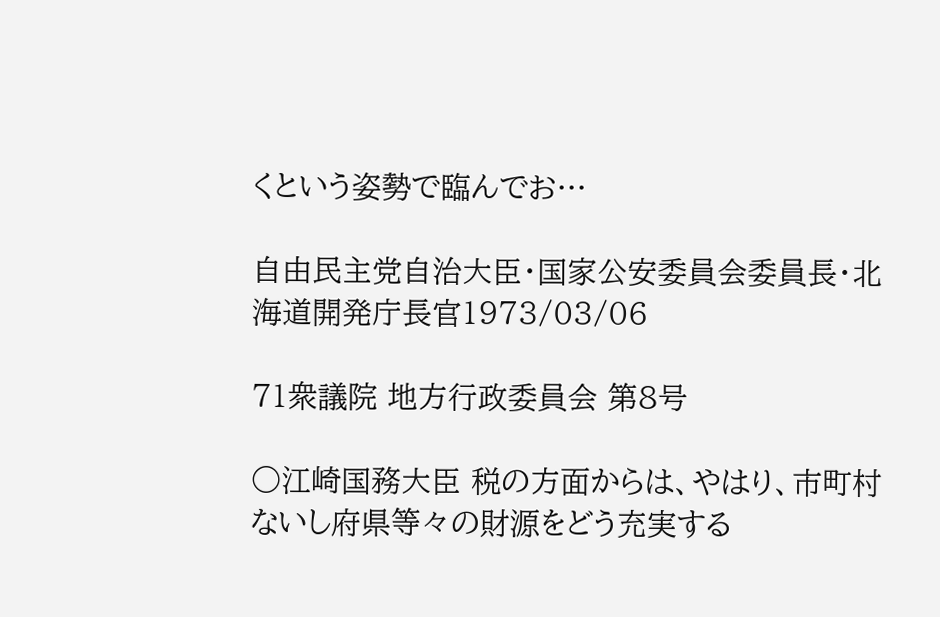くという姿勢で臨んでお…

自由民主党自治大臣・国家公安委員会委員長・北海道開発庁長官1973/03/06

71衆議院 地方行政委員会 第8号

○江崎国務大臣 税の方面からは、やはり、市町村ないし府県等々の財源をどう充実する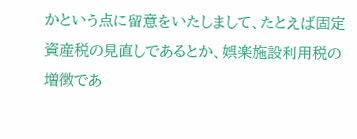かという点に留意をいたしまして、たとえば固定資産税の見直しであるとか、娯楽施設利用税の増徴であ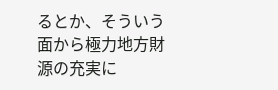るとか、そういう面から極力地方財源の充実に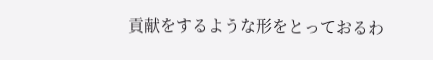貢献をするような形をとっておるわ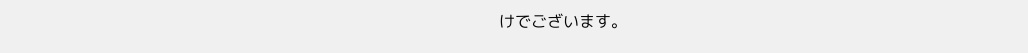けでございます。